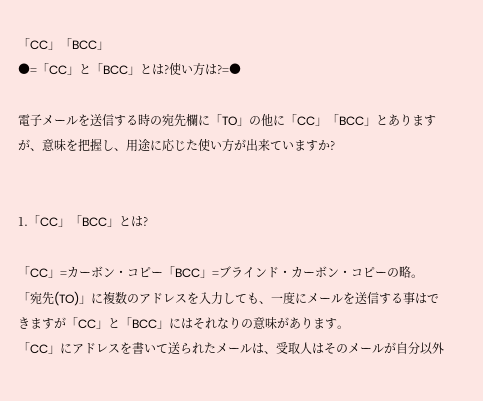「CC」「BCC」
●=「CC」と「BCC」とは?使い方は?=●

電子メールを送信する時の宛先欄に「TO」の他に「CC」「BCC」とありますが、意味を把握し、用途に応じた使い方が出来ていますか?


1.「CC」「BCC」とは?

「CC」=カーボン・コピー「BCC」=ブラインド・カーボン・コピーの略。
「宛先(TO)」に複数のアドレスを入力しても、一度にメールを送信する事はできますが「CC」と「BCC」にはそれなりの意味があります。
「CC」にアドレスを書いて送られたメールは、受取人はそのメールが自分以外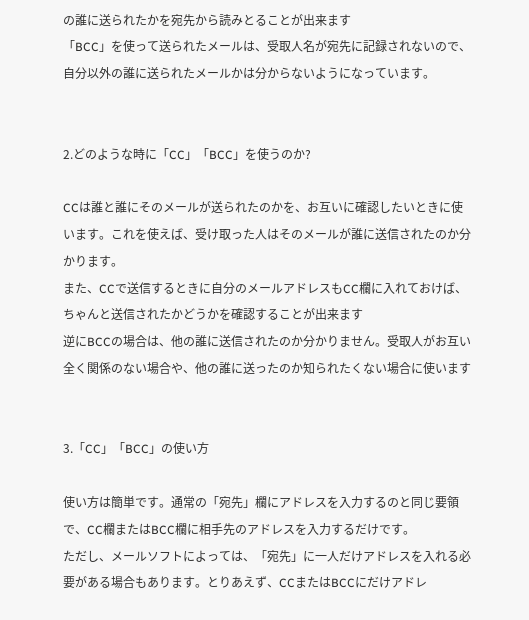の誰に送られたかを宛先から読みとることが出来ます
「BCC」を使って送られたメールは、受取人名が宛先に記録されないので、自分以外の誰に送られたメールかは分からないようになっています。


2.どのような時に「CC」「BCC」を使うのか?

CCは誰と誰にそのメールが送られたのかを、お互いに確認したいときに使います。これを使えば、受け取った人はそのメールが誰に送信されたのか分かります。
また、CCで送信するときに自分のメールアドレスもCC欄に入れておけば、ちゃんと送信されたかどうかを確認することが出来ます
逆にBCCの場合は、他の誰に送信されたのか分かりません。受取人がお互い全く関係のない場合や、他の誰に送ったのか知られたくない場合に使います


3.「CC」「BCC」の使い方

使い方は簡単です。通常の「宛先」欄にアドレスを入力するのと同じ要領で、CC欄またはBCC欄に相手先のアドレスを入力するだけです。
ただし、メールソフトによっては、「宛先」に一人だけアドレスを入れる必要がある場合もあります。とりあえず、CCまたはBCCにだけアドレ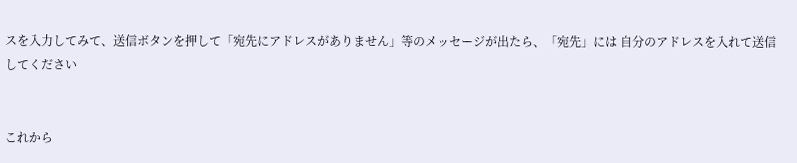スを入力してみて、送信ボタンを押して「宛先にアドレスがありません」等のメッセージが出たら、「宛先」には 自分のアドレスを入れて送信してください


これから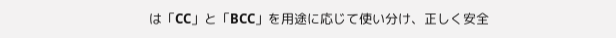は「CC」と「BCC」を用途に応じて使い分け、正しく安全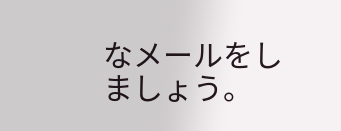なメールをしましょう。